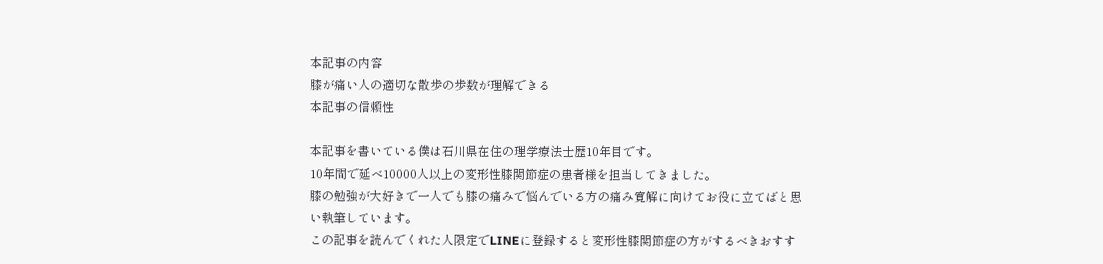本記事の内容
膝が痛い人の適切な散歩の歩数が理解できる
本記事の信頼性

本記事を書いている僕は石川県在住の理学療法士歴10年目です。
10年間で延べ10000人以上の変形性膝関節症の患者様を担当してきました。
膝の勉強が大好きで一人でも膝の痛みで悩んでいる方の痛み寛解に向けてお役に立てばと思い執筆しています。
この記事を読んでくれた人限定でLINEに登録すると変形性膝関節症の方がするべきおすす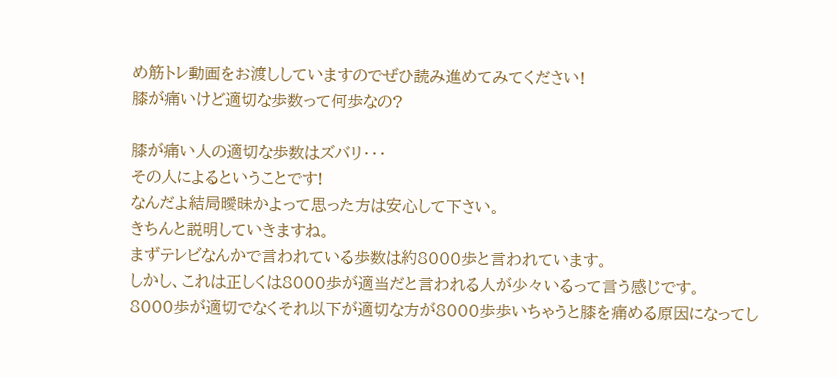め筋トレ動画をお渡ししていますのでぜひ読み進めてみてください!
膝が痛いけど適切な歩数って何歩なの?

膝が痛い人の適切な歩数はズバリ・・・
その人によるということです!
なんだよ結局曖昧かよって思った方は安心して下さい。
きちんと説明していきますね。
まずテレビなんかで言われている歩数は約8000歩と言われています。
しかし、これは正しくは8000歩が適当だと言われる人が少々いるって言う感じです。
8000歩が適切でなくそれ以下が適切な方が8000歩歩いちゃうと膝を痛める原因になってし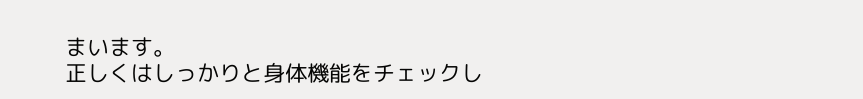まいます。
正しくはしっかりと身体機能をチェックし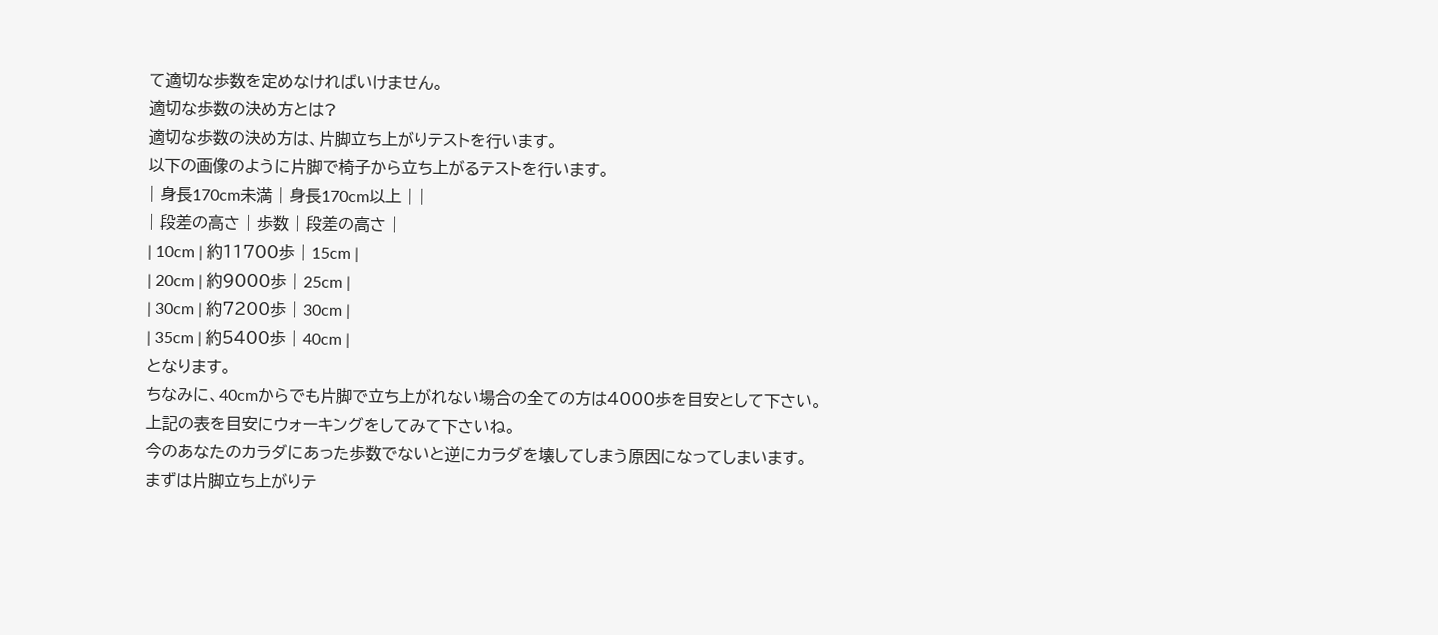て適切な歩数を定めなければいけません。
適切な歩数の決め方とは?
適切な歩数の決め方は、片脚立ち上がりテストを行います。
以下の画像のように片脚で椅子から立ち上がるテストを行います。
| 身長170cm未満 | 身長170cm以上 | |
| 段差の高さ | 歩数 | 段差の高さ |
| 10cm | 約11700歩 | 15cm |
| 20cm | 約9000歩 | 25cm |
| 30cm | 約7200歩 | 30cm |
| 35cm | 約5400歩 | 40cm |
となります。
ちなみに、40cmからでも片脚で立ち上がれない場合の全ての方は4000歩を目安として下さい。
上記の表を目安にウォーキングをしてみて下さいね。
今のあなたのカラダにあった歩数でないと逆にカラダを壊してしまう原因になってしまいます。
まずは片脚立ち上がりテ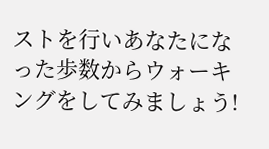ストを行いあなたになった歩数からウォーキングをしてみましょう!